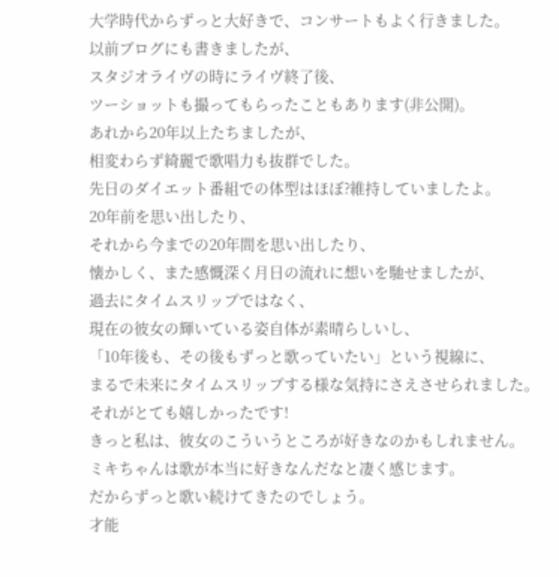大学時代からずっと大好きで、コンサートもよく行きました。
以前ブログにも書きましたが、
スタジオライヴの時にライヴ終了後、
ツーショットも撮ってもらったこともあります(非公開)。
あれから20年以上たちましたが、
相変わらず綺麗で歌唱力も抜群でした。
先日のダイエット番組での体型はほぼ?維持していましたよ。
20年前を思い出したり、
それから今までの20年間を思い出したり、
懐かしく、また感慨深く月日の流れに想いを馳せましたが、
過去にタイムスリップではなく、
現在の彼女の輝いている姿自体が素晴らしいし、
「10年後も、その後もずっと歌っていたい」という視線に、
まるで未来にタイムスリップする様な気持にさえさせられました。
それがとても嬉しかったです!
きっと私は、彼女のこういうところが好きなのかもしれません。
ミキちゃんは歌が本当に好きなんだなと凄く感じます。
だからずっと歌い続けてきたのでしょう。
才能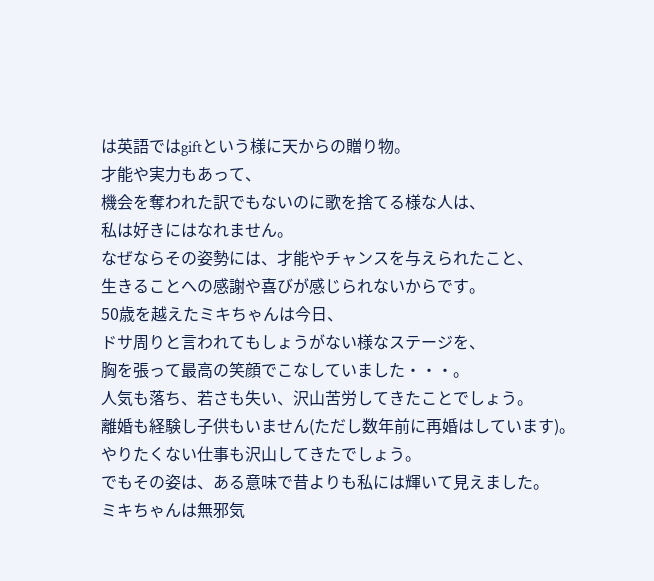は英語ではgiftという様に天からの贈り物。
才能や実力もあって、
機会を奪われた訳でもないのに歌を捨てる様な人は、
私は好きにはなれません。
なぜならその姿勢には、才能やチャンスを与えられたこと、
生きることへの感謝や喜びが感じられないからです。
50歳を越えたミキちゃんは今日、
ドサ周りと言われてもしょうがない様なステージを、
胸を張って最高の笑顔でこなしていました・・・。
人気も落ち、若さも失い、沢山苦労してきたことでしょう。
離婚も経験し子供もいません(ただし数年前に再婚はしています)。
やりたくない仕事も沢山してきたでしょう。
でもその姿は、ある意味で昔よりも私には輝いて見えました。
ミキちゃんは無邪気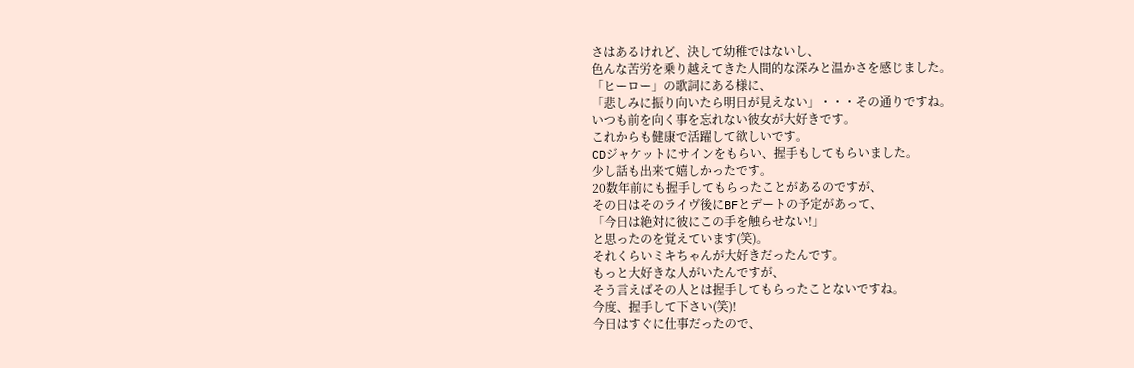さはあるけれど、決して幼稚ではないし、
色んな苦労を乗り越えてきた人間的な深みと温かさを感じました。
「ヒーロー」の歌詞にある様に、
「悲しみに振り向いたら明日が見えない」・・・その通りですね。
いつも前を向く事を忘れない彼女が大好きです。
これからも健康で活躍して欲しいです。
CDジャケットにサインをもらい、握手もしてもらいました。
少し話も出来て嬉しかったです。
20数年前にも握手してもらったことがあるのですが、
その日はそのライヴ後にBFとデートの予定があって、
「今日は絶対に彼にこの手を触らせない!」
と思ったのを覚えています(笑)。
それくらいミキちゃんが大好きだったんです。
もっと大好きな人がいたんですが、
そう言えばその人とは握手してもらったことないですね。
今度、握手して下さい(笑)!
今日はすぐに仕事だったので、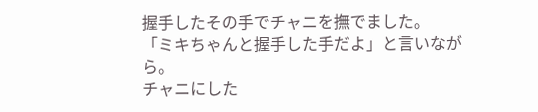握手したその手でチャニを撫でました。
「ミキちゃんと握手した手だよ」と言いながら。
チャニにした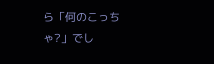ら「何のこっちゃ?」でし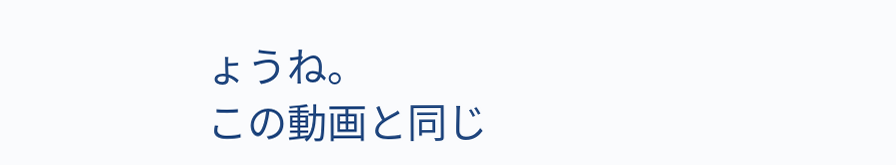ょうね。
この動画と同じ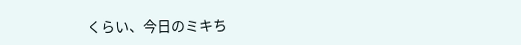くらい、今日のミキち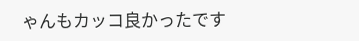ゃんもカッコ良かったです